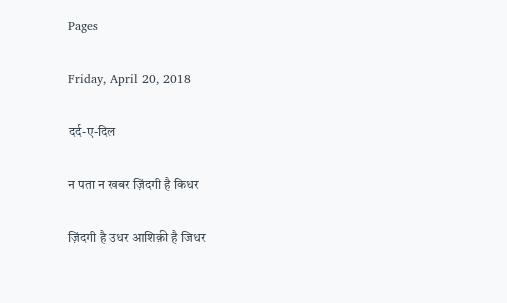Pages

Friday, April 20, 2018

दर्द-ए-दिल

न पता न खबर ज़िंदगी है किधर

ज़िंदगी है उधर आशिक़ी है जिधर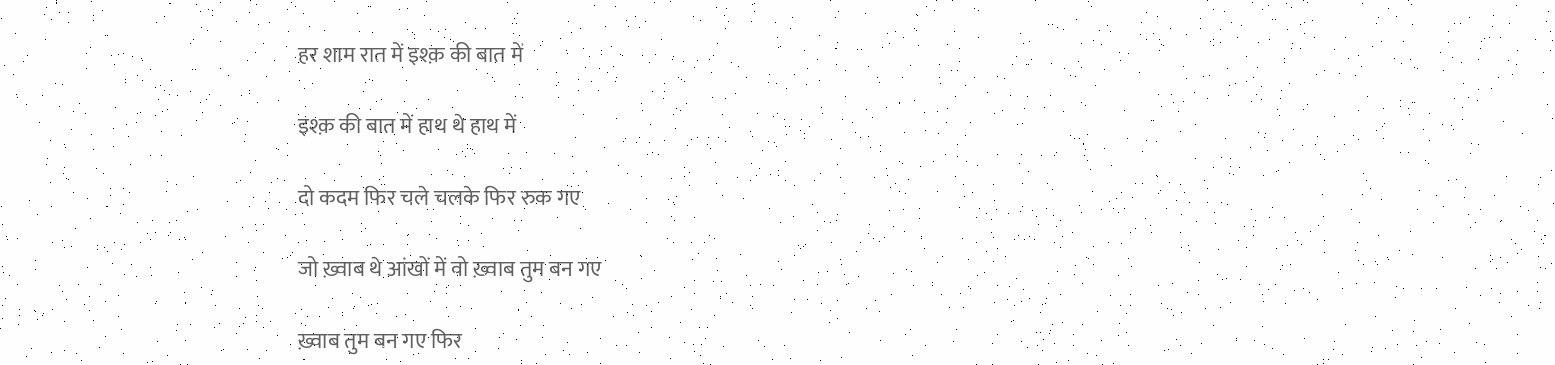हर शाम रात में इश्क़ की बात में

इश्क़ की बात में हाथ थे हाथ में

दो कदम फिर चले चलके फिर रुक गए

जो ख़्वाब थे आंखों में वो ख़्वाब तुम बन गए

ख़्वाब तुम बन गए फिर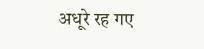अधूरे रह गए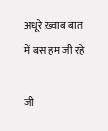अधूरे ख़्वाब बात में बस हम जी रहे

जी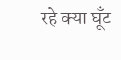रहे क्या घूँट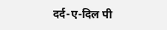दर्द-ए-दिल पी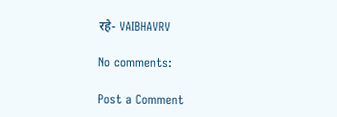रहे- VAIBHAVRV

No comments:

Post a Comment